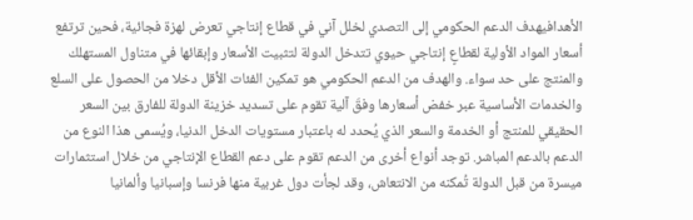الأهدافيهدف الدعم الحكومي إلى التصدي لخلل آني في قطاع إنتاجي تعرض لهزة فجائية، فحين ترتفع أسعار المواد الأولية لقطاعٍ إنتاجي حيوي تتدخل الدولة لتثبيت الأسعار وإبقائها في متناول المستهلك والمنتج على حد سواء. والهدف من الدعم الحكومي هو تمكين الفئات الأقل دخلا من الحصول على السلع والخدمات الأساسية عبر خفض أسعارها وفقَ آلية تقوم على تسديد خزينة الدولة للفارق بين السعر الحقيقي للمنتج أو الخدمة والسعر الذي يُحدد له باعتبار مستويات الدخل الدنيا، ويُسمى هذا النوع من الدعم بالدعم المباشر. توجد أنواع أخرى من الدعم تقوم على دعم القطاع الإنتاجي من خلال استثمارات ميسرة من قبل الدولة تُمكنه من الانتعاش، وقد لجأت دول غربية منها فرنسا وإسبانيا وألمانيا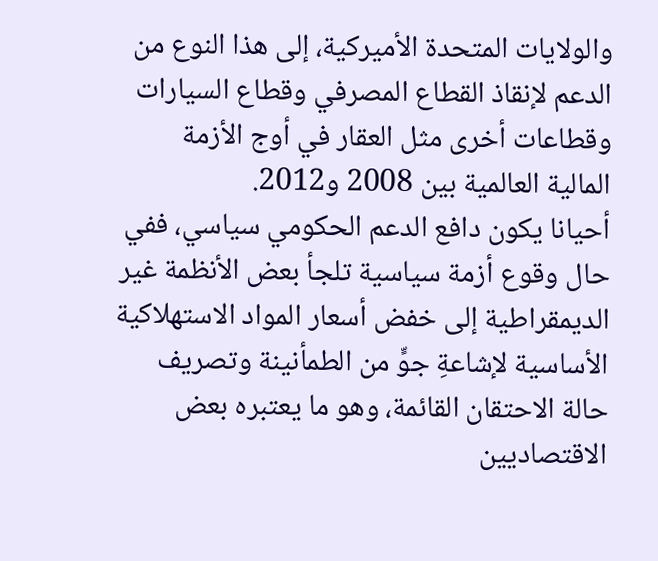والولايات المتحدة الأميركية، إلى هذا النوع من الدعم لإنقاذ القطاع المصرفي وقطاع السيارات وقطاعات أخرى مثل العقار في أوج الأزمة المالية العالمية بين 2008 و2012.
أحيانا يكون دافع الدعم الحكومي سياسي، ففي حال وقوع أزمة سياسية تلجأ بعض الأنظمة غير الديمقراطية إلى خفض أسعار المواد الاستهلاكية الأساسية لإشاعةِ جوٍّ من الطمأنينة وتصريف حالة الاحتقان القائمة، وهو ما يعتبره بعض الاقتصاديين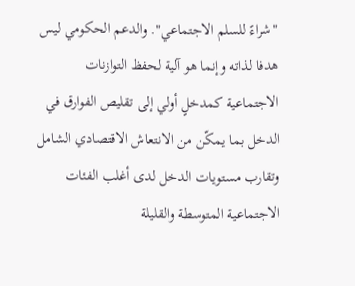"شراءً للسلم الاجتماعي". والدعم الحكومي ليس هدفا لذاته وإنما هو آلية لحفظ التوازنات الاجتماعية كمدخلٍ أولي إلى تقليص الفوارق في الدخل بما يمكّن من الانتعاش الاقتصادي الشامل وتقارب مستويات الدخل لدى أغلب الفئات الاجتماعية المتوسطة والقليلة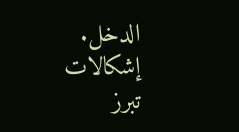الدخل. إشكالات تبرز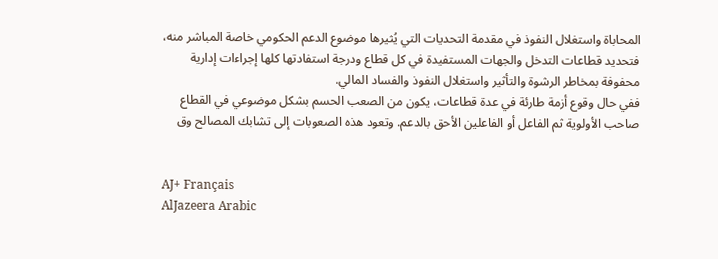المحاباة واستغلال النفوذ في مقدمة التحديات التي يُثيرها موضوع الدعم الحكومي خاصة المباشر منه، فتحديد قطاعات التدخل والجهات المستفيدة في كل قطاع ودرجة استفادتها كلها إجراءات إدارية محفوفة بمخاطر الرشوة والتأثير واستغلال النفوذ والفساد المالي.
ففي حال وقوع أزمة طارئة في عدة قطاعات، يكون من الصعب الحسم بشكل موضوعي في القطاع صاحب الأولوية ثم الفاعل أو الفاعلين الأحق بالدعم. وتعود هذه الصعوبات إلى تشابك المصالح وق


AJ+ Français
AlJazeera Arabic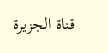قناة الجزيرة